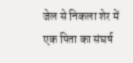जेल से निकला शेर में एक पिता का संघर्ष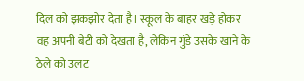दिल को झकझोर देता है। स्कूल के बाहर खड़े होकर वह अपनी बेटी को देखता है, लेकिन गुंडे उसके खाने के ठेले को उलट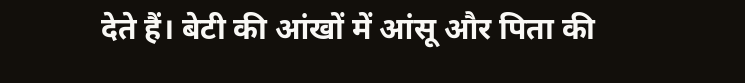देते हैं। बेटी की आंखों में आंसू और पिता की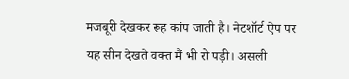मजबूरी देखकर रूह कांप जाती है। नेटशॉर्ट ऐप पर यह सीन देखते वक्त मैं भी रो पड़ी। असली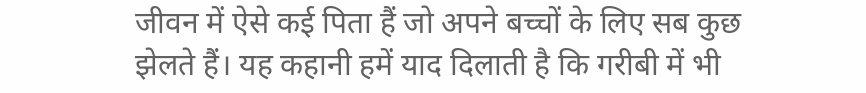जीवन में ऐसे कई पिता हैं जो अपने बच्चों के लिए सब कुछ झेलते हैं। यह कहानी हमें याद दिलाती है कि गरीबी में भी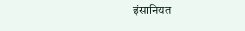इंसानियत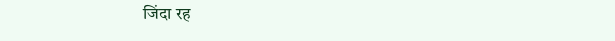जिंदा रह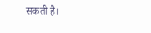सकती है।